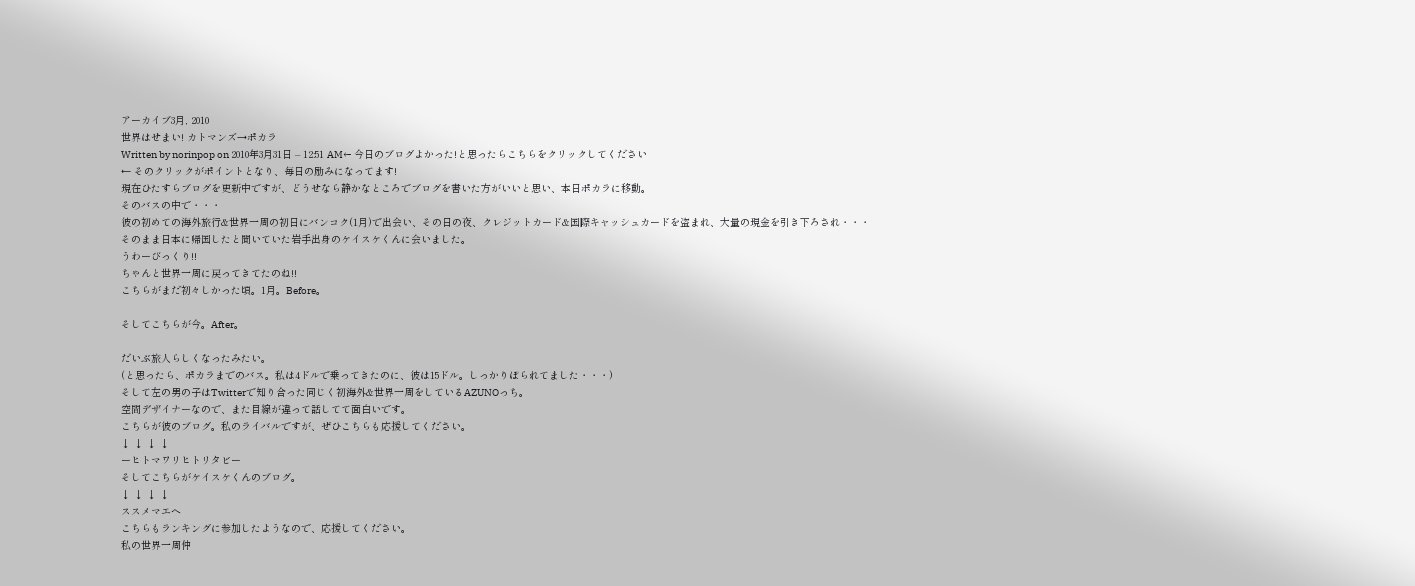アーカイブ3月, 2010
世界はせまい! カトマンズ→ポカラ
Written by norinpop on 2010年3月31日 – 12:51 AM← 今日のブログよかった!と思ったらこちらをクリックしてください
← そのクリックがポイントとなり、毎日の励みになってます!
現在ひたすらブログを更新中ですが、どうせなら静かなところでブログを書いた方がいいと思い、本日ポカラに移動。
そのバスの中で・・・
彼の初めての海外旅行&世界一周の初日にバンコク(1月)で出会い、その日の夜、クレジットカード&国際キャッシュカードを盗まれ、大量の現金を引き下ろされ・・・
そのまま日本に帰国したと聞いていた岩手出身のケイスケくんに会いました。
うわーびっくり!!
ちゃんと世界一周に戻ってきてたのね!!
こちらがまだ初々しかった頃。1月。Before。

そしてこちらが今。After。

だいぶ旅人らしくなったみたい。
(と思ったら、ポカラまでのバス。私は4ドルで乗ってきたのに、彼は15ドル。しっかりぼられてました・・・)
そして左の男の子はTwitterで知り合った同じく初海外&世界一周をしているAZUNOっち。
空間デザイナーなので、また目線が違って話してて面白いです。
こちらが彼のブログ。私のライバルですが、ぜひこちらも応援してください。
↓ ↓ ↓ ↓
ーヒトマワリヒトリタビー
そしてこちらがケイスケくんのブログ。
↓ ↓ ↓ ↓
ススメマエヘ
こちらもランキングに参加したようなので、応援してください。
私の世界一周仲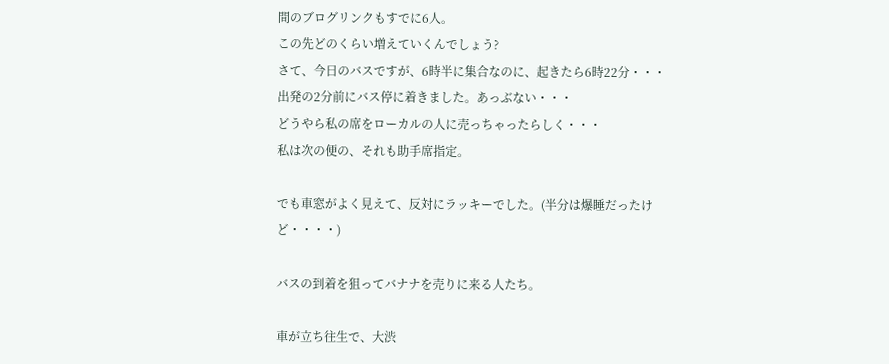間のブログリンクもすでに6人。
この先どのくらい増えていくんでしょう?
さて、今日のバスですが、6時半に集合なのに、起きたら6時22分・・・
出発の2分前にバス停に着きました。あっぶない・・・
どうやら私の席をローカルの人に売っちゃったらしく・・・
私は次の便の、それも助手席指定。

でも車窓がよく見えて、反対にラッキーでした。(半分は爆睡だったけど・・・・)

バスの到着を狙ってバナナを売りに来る人たち。

車が立ち往生で、大渋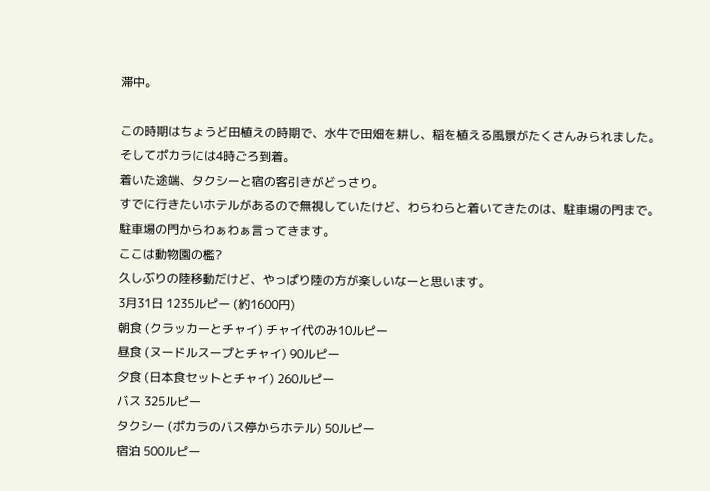滞中。

この時期はちょうど田植えの時期で、水牛で田畑を耕し、稲を植える風景がたくさんみられました。
そしてポカラには4時ごろ到着。
着いた途端、タクシーと宿の客引きがどっさり。
すでに行きたいホテルがあるので無視していたけど、わらわらと着いてきたのは、駐車場の門まで。
駐車場の門からわぁわぁ言ってきます。
ここは動物園の檻?
久しぶりの陸移動だけど、やっぱり陸の方が楽しいなーと思います。
3月31日 1235ルピー (約1600円)
朝食 (クラッカーとチャイ) チャイ代のみ10ルピー
昼食 (ヌードルスープとチャイ) 90ルピー
夕食 (日本食セットとチャイ) 260ルピー
バス 325ルピー
タクシー (ポカラのバス停からホテル) 50ルピー
宿泊 500ルピー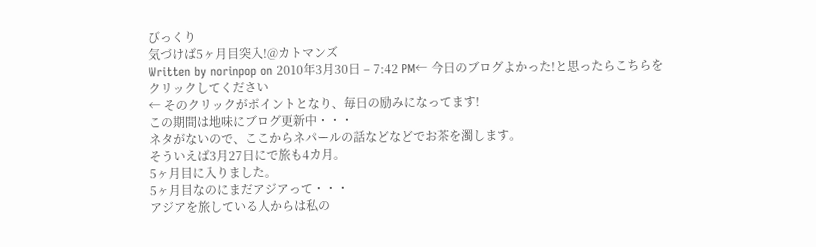びっくり
気づけば5ヶ月目突入!@カトマンズ
Written by norinpop on 2010年3月30日 – 7:42 PM← 今日のブログよかった!と思ったらこちらをクリックしてください
← そのクリックがポイントとなり、毎日の励みになってます!
この期間は地味にブログ更新中・・・
ネタがないので、ここからネパールの話などなどでお茶を濁します。
そういえば3月27日にで旅も4カ月。
5ヶ月目に入りました。
5ヶ月目なのにまだアジアって・・・
アジアを旅している人からは私の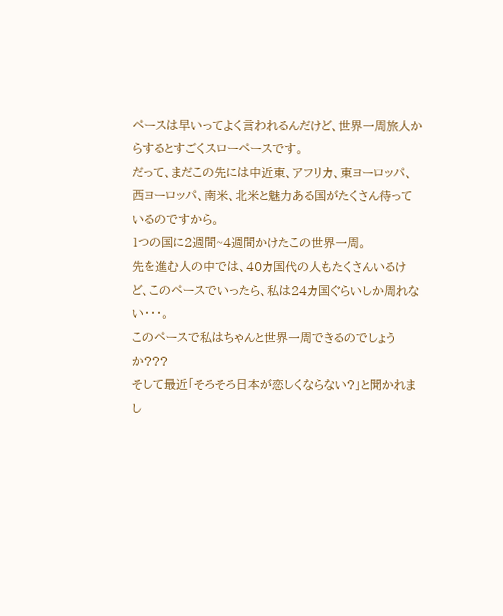ペースは早いってよく言われるんだけど、世界一周旅人からするとすごくスローペースです。
だって、まだこの先には中近東、アフリカ、東ヨーロッパ、西ヨーロッパ、南米、北米と魅力ある国がたくさん待っているのですから。
1つの国に2週間~4週間かけたこの世界一周。
先を進む人の中では、40カ国代の人もたくさんいるけど、このペースでいったら、私は24カ国ぐらいしか周れない・・・。
このペースで私はちゃんと世界一周できるのでしょうか???
そして最近「そろそろ日本が恋しくならない?」と聞かれまし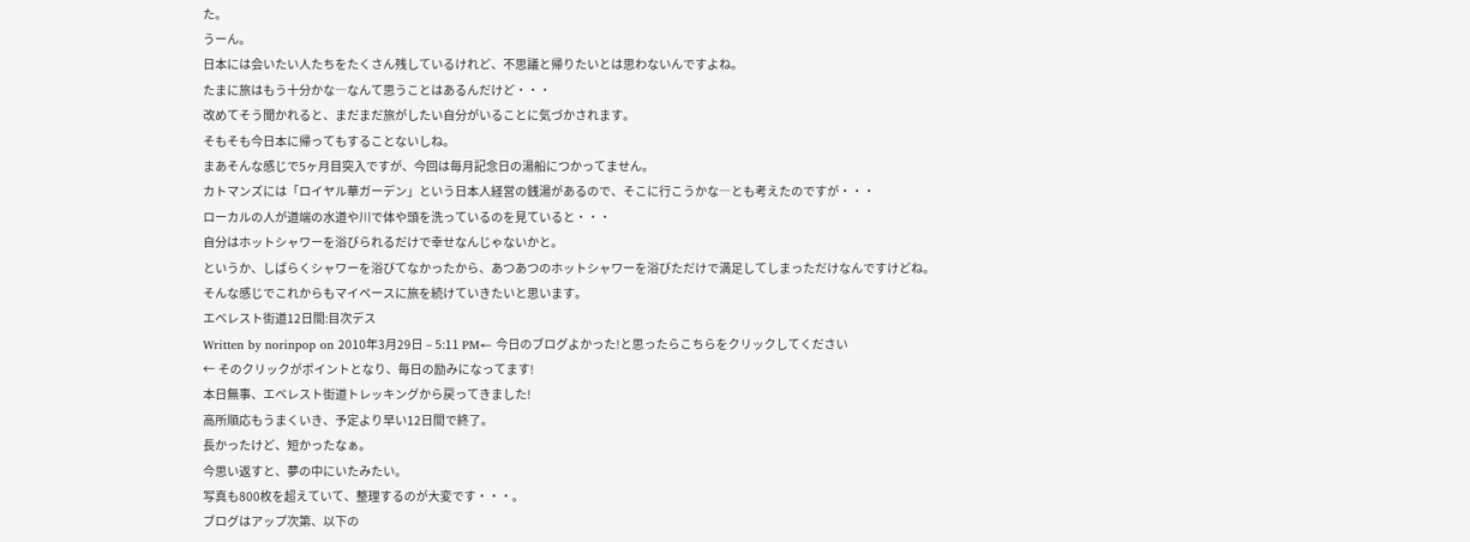た。
うーん。
日本には会いたい人たちをたくさん残しているけれど、不思議と帰りたいとは思わないんですよね。
たまに旅はもう十分かな―なんて思うことはあるんだけど・・・
改めてそう聞かれると、まだまだ旅がしたい自分がいることに気づかされます。
そもそも今日本に帰ってもすることないしね。
まあそんな感じで5ヶ月目突入ですが、今回は毎月記念日の湯船につかってません。
カトマンズには「ロイヤル華ガーデン」という日本人経営の銭湯があるので、そこに行こうかな―とも考えたのですが・・・
ローカルの人が道端の水道や川で体や頭を洗っているのを見ていると・・・
自分はホットシャワーを浴びられるだけで幸せなんじゃないかと。
というか、しばらくシャワーを浴びてなかったから、あつあつのホットシャワーを浴びただけで満足してしまっただけなんですけどね。
そんな感じでこれからもマイペースに旅を続けていきたいと思います。
エベレスト街道12日間:目次デス
Written by norinpop on 2010年3月29日 – 5:11 PM← 今日のブログよかった!と思ったらこちらをクリックしてください
← そのクリックがポイントとなり、毎日の励みになってます!
本日無事、エベレスト街道トレッキングから戻ってきました!
高所順応もうまくいき、予定より早い12日間で終了。
長かったけど、短かったなぁ。
今思い返すと、夢の中にいたみたい。
写真も800枚を超えていて、整理するのが大変です・・・。
ブログはアップ次第、以下の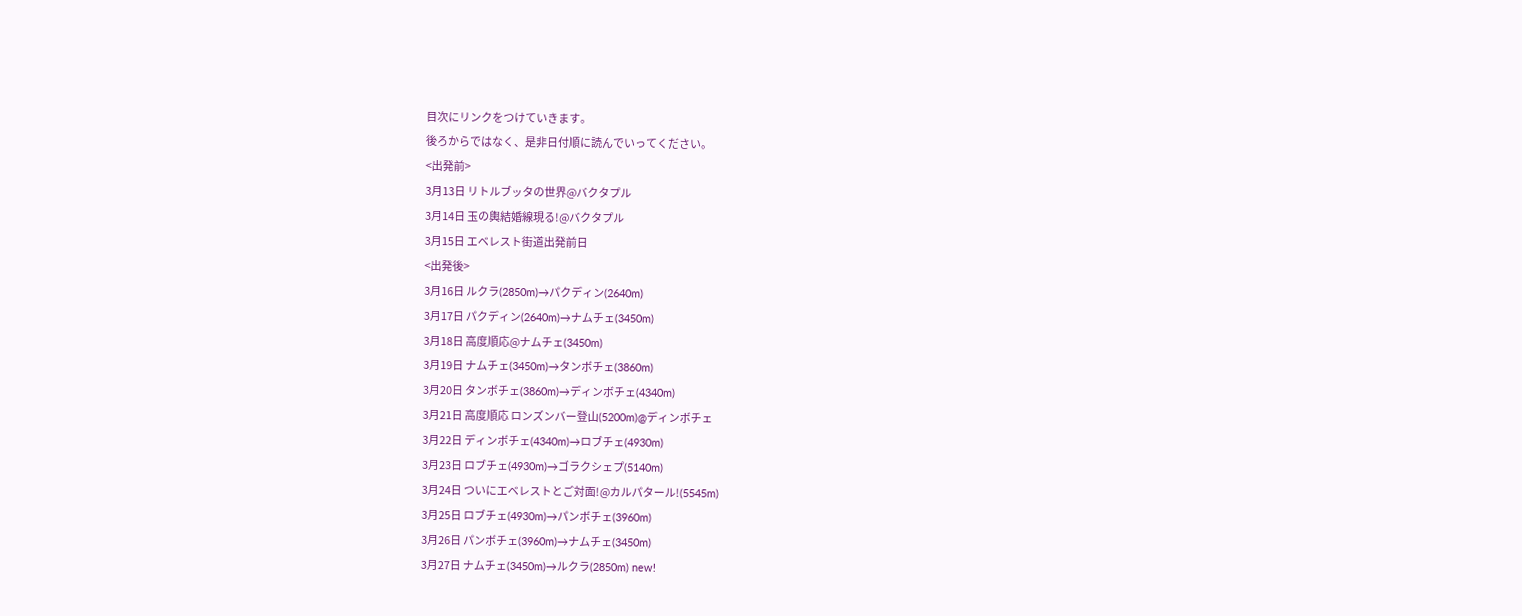目次にリンクをつけていきます。
後ろからではなく、是非日付順に読んでいってください。
<出発前>
3月13日 リトルブッタの世界@バクタプル
3月14日 玉の輿結婚線現る!@バクタプル
3月15日 エベレスト街道出発前日
<出発後>
3月16日 ルクラ(2850m)→パクディン(2640m)
3月17日 パクディン(2640m)→ナムチェ(3450m)
3月18日 高度順応@ナムチェ(3450m)
3月19日 ナムチェ(3450m)→タンボチェ(3860m)
3月20日 タンボチェ(3860m)→ディンボチェ(4340m)
3月21日 高度順応 ロンズンバー登山(5200m)@ディンボチェ
3月22日 ディンボチェ(4340m)→ロブチェ(4930m)
3月23日 ロブチェ(4930m)→ゴラクシェプ(5140m)
3月24日 ついにエベレストとご対面!@カルパタール!(5545m)
3月25日 ロブチェ(4930m)→パンボチェ(3960m)
3月26日 パンボチェ(3960m)→ナムチェ(3450m)
3月27日 ナムチェ(3450m)→ルクラ(2850m) new!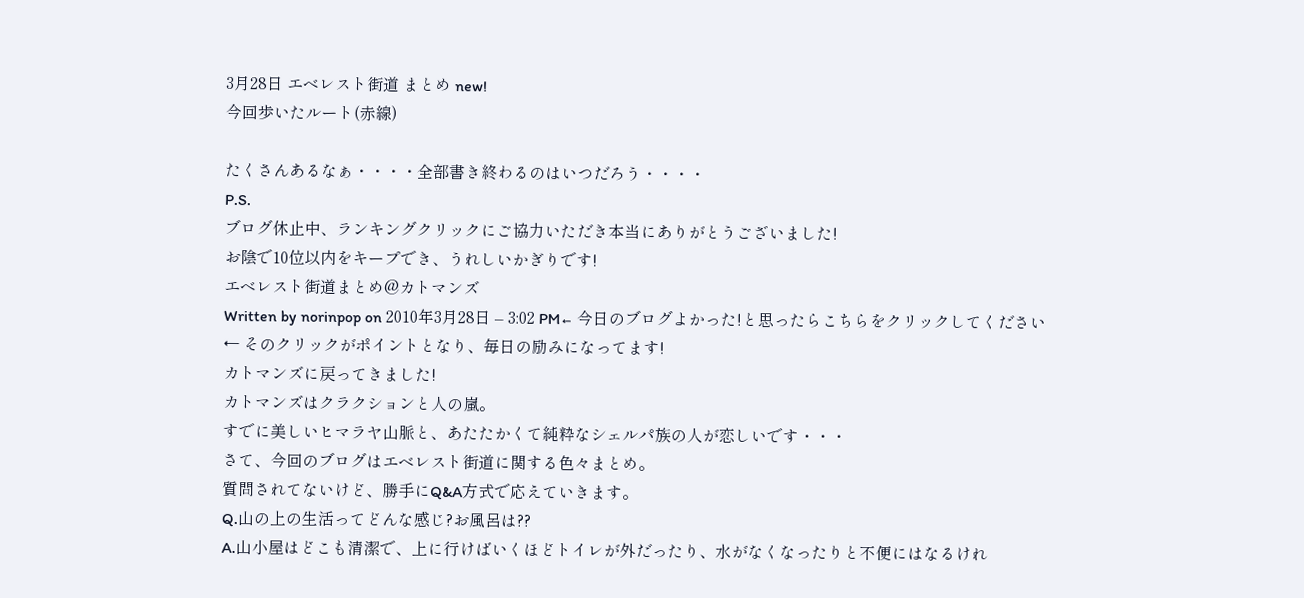3月28日 エベレスト街道 まとめ new!
今回歩いたルート(赤線)

たくさんあるなぁ・・・・全部書き終わるのはいつだろう・・・・
P.S.
ブログ休止中、ランキングクリックにご協力いただき本当にありがとうございました!
お陰で10位以内をキープでき、うれしいかぎりです!
エベレスト街道まとめ@カトマンズ
Written by norinpop on 2010年3月28日 – 3:02 PM← 今日のブログよかった!と思ったらこちらをクリックしてください
← そのクリックがポイントとなり、毎日の励みになってます!
カトマンズに戻ってきました!
カトマンズはクラクションと人の嵐。
すでに美しいヒマラヤ山脈と、あたたかくて純粋なシェルパ族の人が恋しいです・・・
さて、今回のブログはエベレスト街道に関する色々まとめ。
質問されてないけど、勝手にQ&A方式で応えていきます。
Q.山の上の生活ってどんな感じ?お風呂は??
A.山小屋はどこも清潔で、上に行けばいくほどトイレが外だったり、水がなくなったりと不便にはなるけれ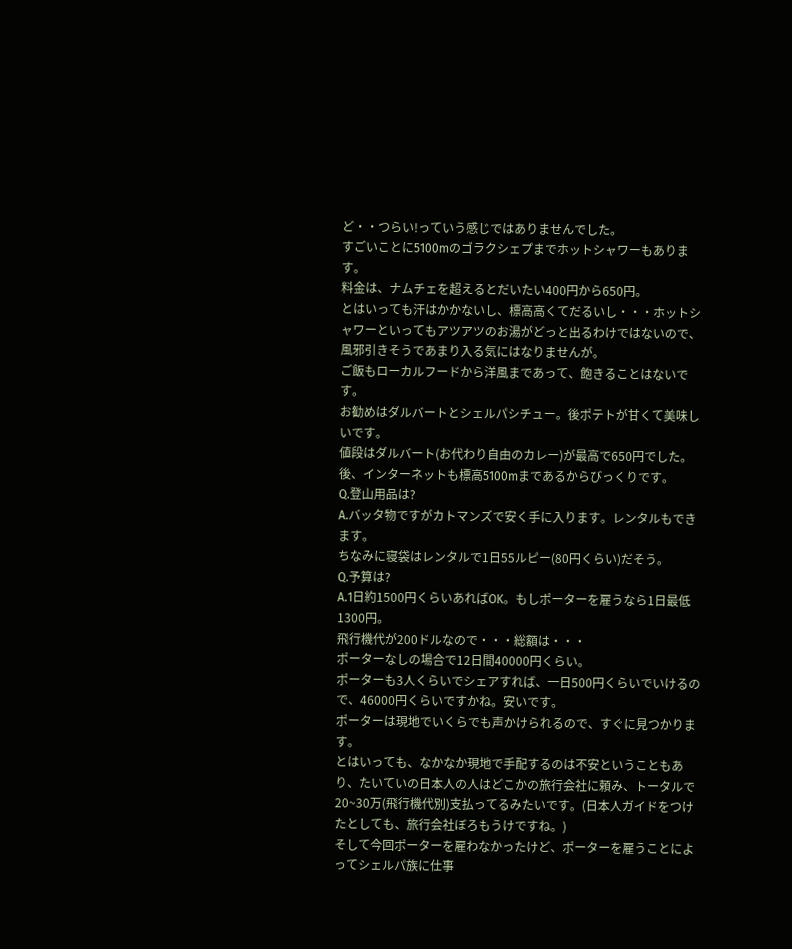ど・・つらい!っていう感じではありませんでした。
すごいことに5100mのゴラクシェプまでホットシャワーもあります。
料金は、ナムチェを超えるとだいたい400円から650円。
とはいっても汗はかかないし、標高高くてだるいし・・・ホットシャワーといってもアツアツのお湯がどっと出るわけではないので、風邪引きそうであまり入る気にはなりませんが。
ご飯もローカルフードから洋風まであって、飽きることはないです。
お勧めはダルバートとシェルパシチュー。後ポテトが甘くて美味しいです。
値段はダルバート(お代わり自由のカレー)が最高で650円でした。
後、インターネットも標高5100mまであるからびっくりです。
Q.登山用品は?
A.バッタ物ですがカトマンズで安く手に入ります。レンタルもできます。
ちなみに寝袋はレンタルで1日55ルピー(80円くらい)だそう。
Q.予算は?
A.1日約1500円くらいあればOK。もしポーターを雇うなら1日最低1300円。
飛行機代が200ドルなので・・・総額は・・・
ポーターなしの場合で12日間40000円くらい。
ポーターも3人くらいでシェアすれば、一日500円くらいでいけるので、46000円くらいですかね。安いです。
ポーターは現地でいくらでも声かけられるので、すぐに見つかります。
とはいっても、なかなか現地で手配するのは不安ということもあり、たいていの日本人の人はどこかの旅行会社に頼み、トータルで20~30万(飛行機代別)支払ってるみたいです。(日本人ガイドをつけたとしても、旅行会社ぼろもうけですね。)
そして今回ポーターを雇わなかったけど、ポーターを雇うことによってシェルパ族に仕事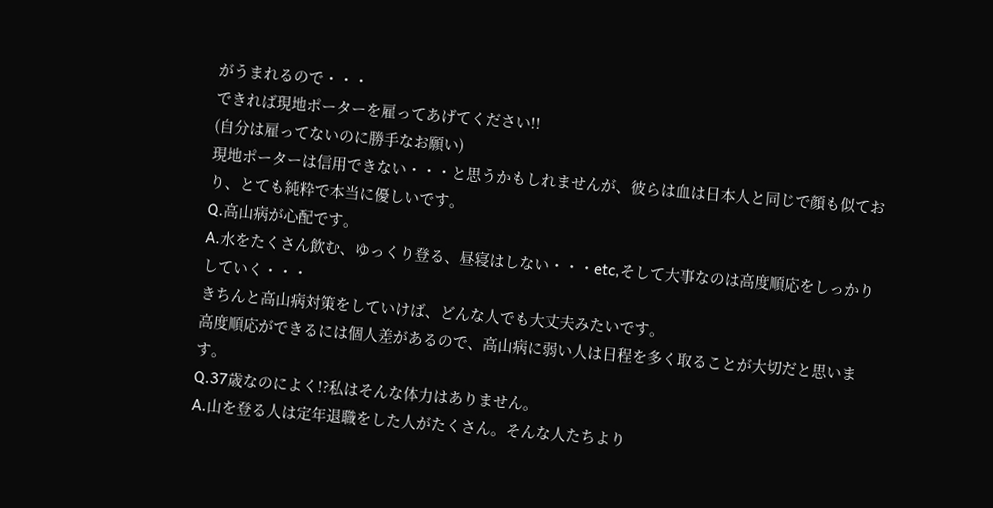がうまれるので・・・
できれば現地ポーターを雇ってあげてください!!
(自分は雇ってないのに勝手なお願い)
現地ポーターは信用できない・・・と思うかもしれませんが、彼らは血は日本人と同じで顔も似ており、とても純粋で本当に優しいです。
Q.高山病が心配です。
A.水をたくさん飲む、ゆっくり登る、昼寝はしない・・・etc,そして大事なのは高度順応をしっかりしていく・・・
きちんと高山病対策をしていけば、どんな人でも大丈夫みたいです。
高度順応ができるには個人差があるので、高山病に弱い人は日程を多く取ることが大切だと思います。
Q.37歳なのによく!?私はそんな体力はありません。
A.山を登る人は定年退職をした人がたくさん。そんな人たちより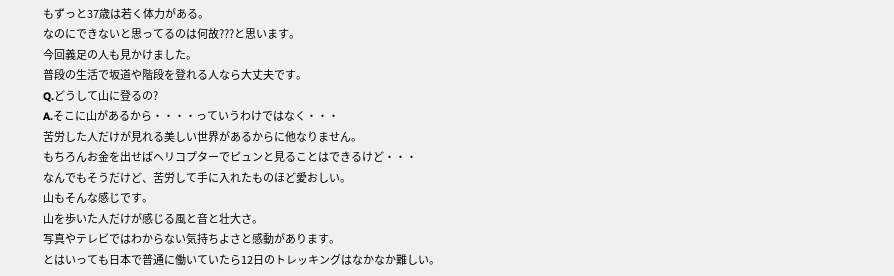もずっと37歳は若く体力がある。
なのにできないと思ってるのは何故???と思います。
今回義足の人も見かけました。
普段の生活で坂道や階段を登れる人なら大丈夫です。
Q.どうして山に登るの?
A.そこに山があるから・・・・っていうわけではなく・・・
苦労した人だけが見れる美しい世界があるからに他なりません。
もちろんお金を出せばヘリコプターでピュンと見ることはできるけど・・・
なんでもそうだけど、苦労して手に入れたものほど愛おしい。
山もそんな感じです。
山を歩いた人だけが感じる風と音と壮大さ。
写真やテレビではわからない気持ちよさと感動があります。
とはいっても日本で普通に働いていたら12日のトレッキングはなかなか難しい。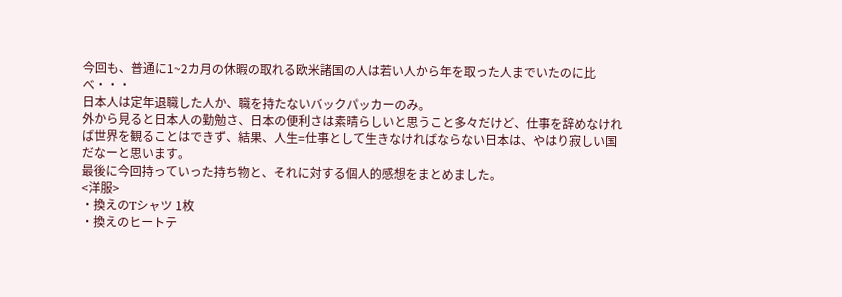今回も、普通に1~2カ月の休暇の取れる欧米諸国の人は若い人から年を取った人までいたのに比べ・・・
日本人は定年退職した人か、職を持たないバックパッカーのみ。
外から見ると日本人の勤勉さ、日本の便利さは素晴らしいと思うこと多々だけど、仕事を辞めなければ世界を観ることはできず、結果、人生=仕事として生きなければならない日本は、やはり寂しい国だなーと思います。
最後に今回持っていった持ち物と、それに対する個人的感想をまとめました。
<洋服>
・換えのTシャツ 1枚
・換えのヒートテ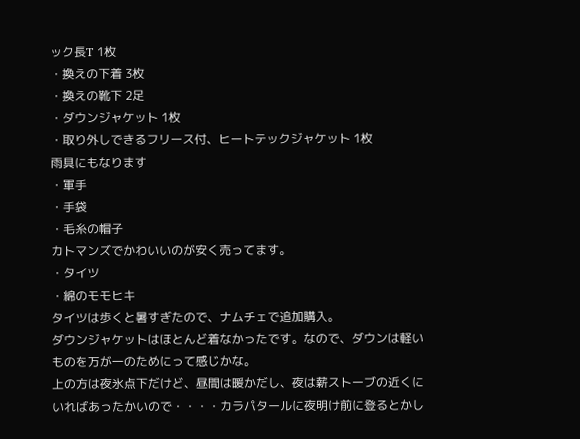ック長T 1枚
・換えの下着 3枚
・換えの靴下 2足
・ダウンジャケット 1枚
・取り外しできるフリース付、ヒートテックジャケット 1枚
雨具にもなります
・軍手
・手袋
・毛糸の帽子
カトマンズでかわいいのが安く売ってます。
・タイツ
・綿のモモヒキ
タイツは歩くと暑すぎたので、ナムチェで追加購入。
ダウンジャケットはほとんど着なかったです。なので、ダウンは軽いものを万が一のためにって感じかな。
上の方は夜氷点下だけど、昼間は暖かだし、夜は薪ストーブの近くにいればあったかいので・・・・カラパタールに夜明け前に登るとかし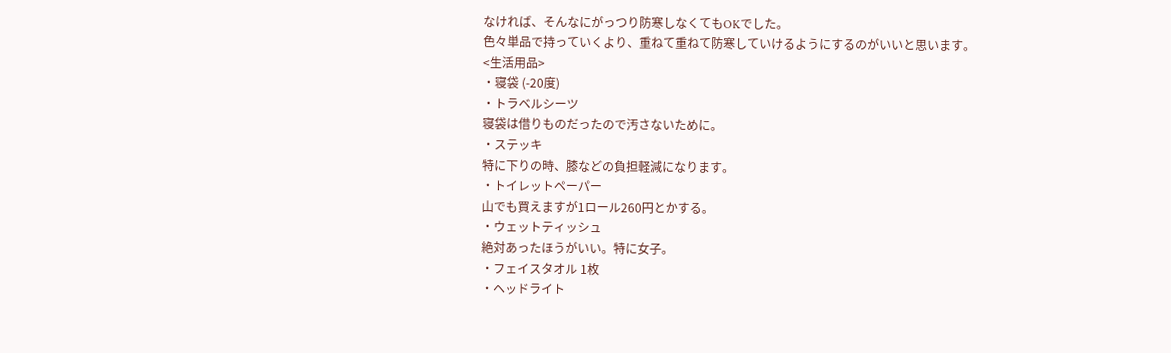なければ、そんなにがっつり防寒しなくてもOKでした。
色々単品で持っていくより、重ねて重ねて防寒していけるようにするのがいいと思います。
<生活用品>
・寝袋 (-20度)
・トラベルシーツ
寝袋は借りものだったので汚さないために。
・ステッキ
特に下りの時、膝などの負担軽減になります。
・トイレットペーパー
山でも買えますが1ロール260円とかする。
・ウェットティッシュ
絶対あったほうがいい。特に女子。
・フェイスタオル 1枚
・ヘッドライト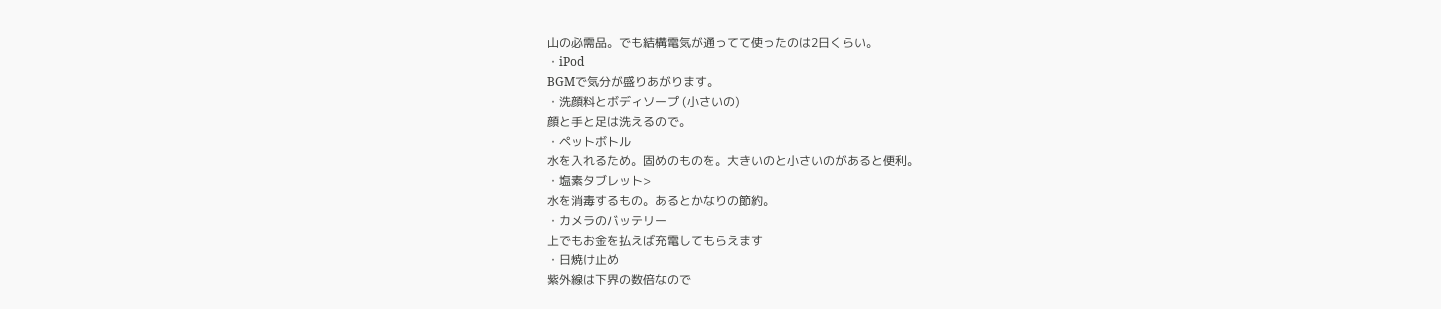山の必需品。でも結構電気が通ってて使ったのは2日くらい。
・iPod
BGMで気分が盛りあがります。
・洗顔料とボディソープ (小さいの)
顔と手と足は洗えるので。
・ペットボトル
水を入れるため。固めのものを。大きいのと小さいのがあると便利。
・塩素タブレット>
水を消毒するもの。あるとかなりの節約。
・カメラのバッテリー
上でもお金を払えば充電してもらえます
・日焼け止め
紫外線は下界の数倍なので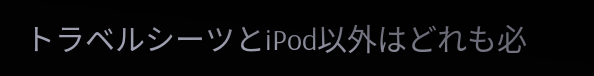トラベルシーツとiPod以外はどれも必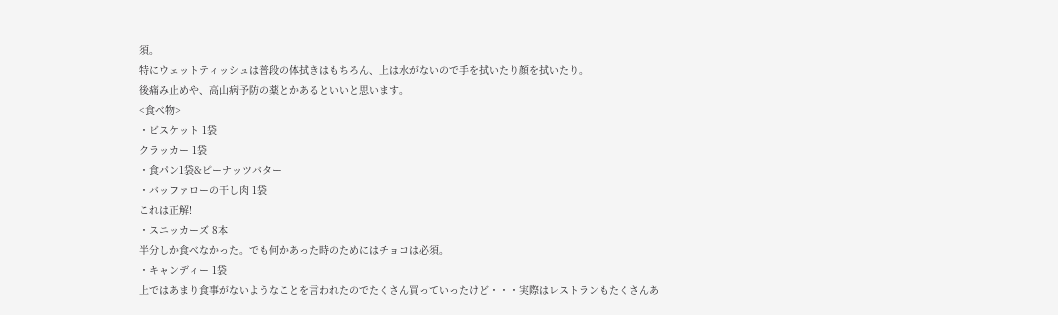須。
特にウェットティッシュは普段の体拭きはもちろん、上は水がないので手を拭いたり顔を拭いたり。
後痛み止めや、高山病予防の薬とかあるといいと思います。
<食べ物>
・ビスケット 1袋
クラッカー 1袋
・食パン1袋&ピーナッツバター
・バッファローの干し肉 1袋
これは正解!
・スニッカーズ 8本
半分しか食べなかった。でも何かあった時のためにはチョコは必須。
・キャンディー 1袋
上ではあまり食事がないようなことを言われたのでたくさん買っていったけど・・・実際はレストランもたくさんあ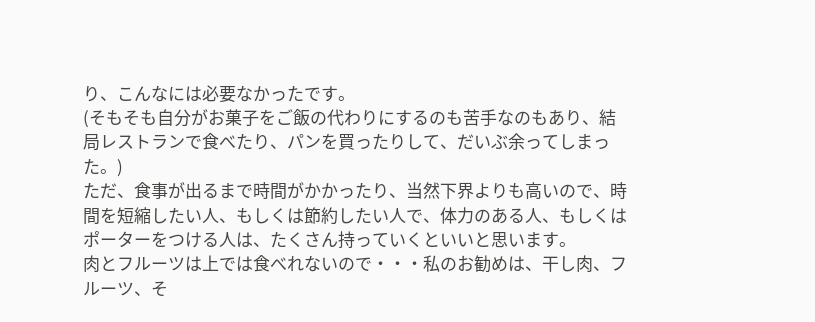り、こんなには必要なかったです。
(そもそも自分がお菓子をご飯の代わりにするのも苦手なのもあり、結局レストランで食べたり、パンを買ったりして、だいぶ余ってしまった。)
ただ、食事が出るまで時間がかかったり、当然下界よりも高いので、時間を短縮したい人、もしくは節約したい人で、体力のある人、もしくはポーターをつける人は、たくさん持っていくといいと思います。
肉とフルーツは上では食べれないので・・・私のお勧めは、干し肉、フルーツ、そ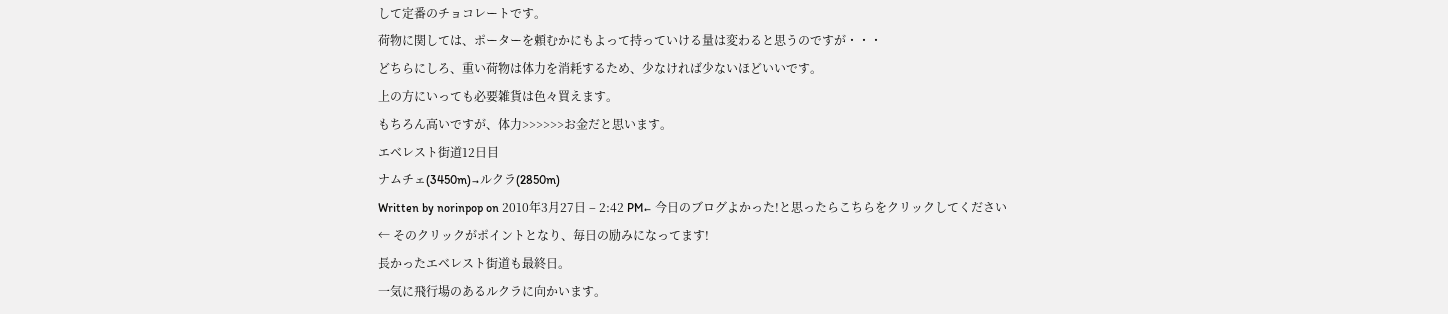して定番のチョコレートです。
荷物に関しては、ポーターを頼むかにもよって持っていける量は変わると思うのですが・・・
どちらにしろ、重い荷物は体力を消耗するため、少なければ少ないほどいいです。
上の方にいっても必要雑貨は色々買えます。
もちろん高いですが、体力>>>>>>お金だと思います。
エベレスト街道12日目
ナムチェ(3450m)→ルクラ(2850m)
Written by norinpop on 2010年3月27日 – 2:42 PM← 今日のブログよかった!と思ったらこちらをクリックしてください
← そのクリックがポイントとなり、毎日の励みになってます!
長かったエベレスト街道も最終日。
一気に飛行場のあるルクラに向かいます。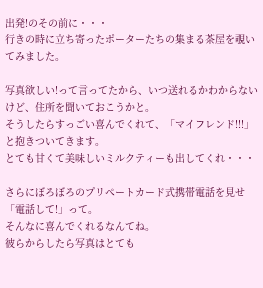出発!のその前に・・・
行きの時に立ち寄ったポーターたちの集まる茶屋を覗いてみました。

写真欲しい!って言ってたから、いつ送れるかわからないけど、住所を聞いておこうかと。
そうしたらすっごい喜んでくれて、「マイフレンド!!!」と抱きついてきます。
とても甘くて美味しいミルクティーも出してくれ・・・

さらにぼろぼろのプリペートカード式携帯電話を見せ「電話して!」って。
そんなに喜んでくれるなんてね。
彼らからしたら写真はとても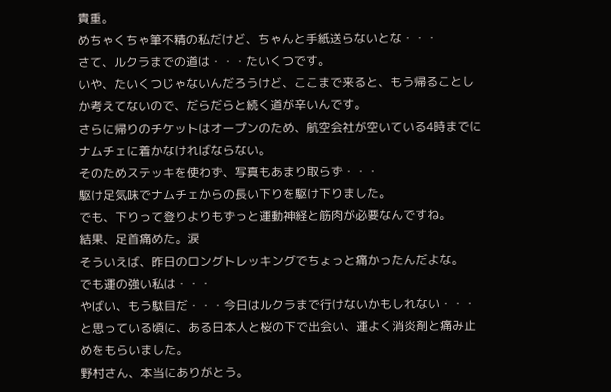貴重。
めちゃくちゃ筆不精の私だけど、ちゃんと手紙送らないとな・・・
さて、ルクラまでの道は・・・たいくつです。
いや、たいくつじゃないんだろうけど、ここまで来ると、もう帰ることしか考えてないので、だらだらと続く道が辛いんです。
さらに帰りのチケットはオープンのため、航空会社が空いている4時までにナムチェに着かなければならない。
そのためステッキを使わず、写真もあまり取らず・・・
駆け足気味でナムチェからの長い下りを駆け下りました。
でも、下りって登りよりもずっと運動神経と筋肉が必要なんですね。
結果、足首痛めた。涙
そういえば、昨日のロングトレッキングでちょっと痛かったんだよな。
でも運の強い私は・・・
やばい、もう駄目だ・・・今日はルクラまで行けないかもしれない・・・
と思っている頃に、ある日本人と桜の下で出会い、運よく消炎剤と痛み止めをもらいました。
野村さん、本当にありがとう。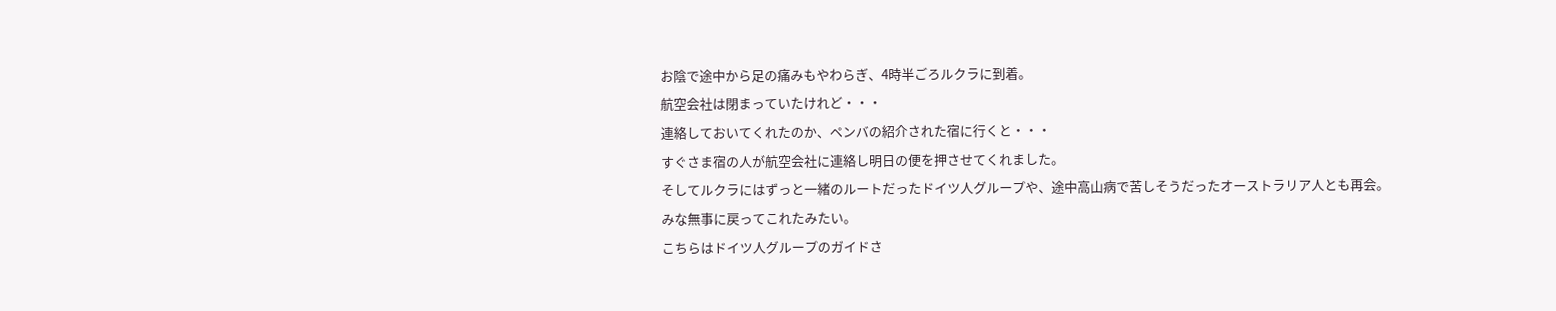お陰で途中から足の痛みもやわらぎ、4時半ごろルクラに到着。
航空会社は閉まっていたけれど・・・
連絡しておいてくれたのか、ペンバの紹介された宿に行くと・・・
すぐさま宿の人が航空会社に連絡し明日の便を押させてくれました。
そしてルクラにはずっと一緒のルートだったドイツ人グループや、途中高山病で苦しそうだったオーストラリア人とも再会。
みな無事に戻ってこれたみたい。
こちらはドイツ人グループのガイドさ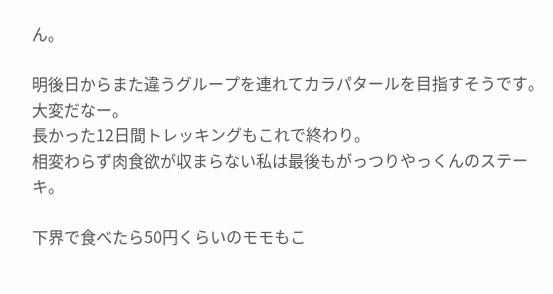ん。

明後日からまた違うグループを連れてカラパタールを目指すそうです。大変だなー。
長かった12日間トレッキングもこれで終わり。
相変わらず肉食欲が収まらない私は最後もがっつりやっくんのステーキ。

下界で食べたら50円くらいのモモもこ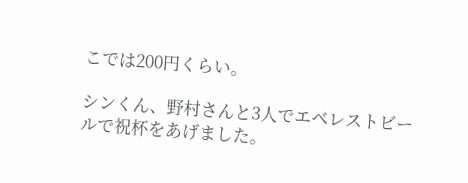こでは200円くらい。

シンくん、野村さんと3人でエベレストビールで祝杯をあげました。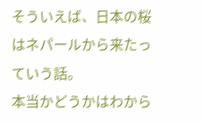そういえば、日本の桜はネパールから来たっていう話。
本当かどうかはわから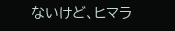ないけど、ヒマラ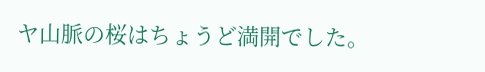ヤ山脈の桜はちょうど満開でした。